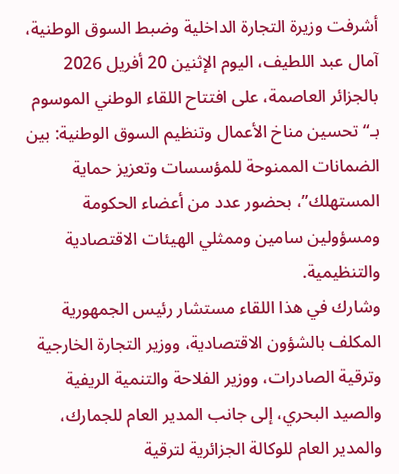أشرفت وزيرة التجارة الداخلية وضبط السوق الوطنية، آمال عبد اللطيف، اليوم الإثنين 20 أفريل 2026 بالجزائر العاصمة، على افتتاح اللقاء الوطني الموسوم بـ“تحسين مناخ الأعمال وتنظيم السوق الوطنية: بين الضمانات الممنوحة للمؤسسات وتعزيز حماية المستهلك”، بحضور عدد من أعضاء الحكومة ومسؤولين سامين وممثلي الهيئات الاقتصادية والتنظيمية.
وشارك في هذا اللقاء مستشار رئيس الجمهورية المكلف بالشؤون الاقتصادية، ووزير التجارة الخارجية وترقية الصادرات، ووزير الفلاحة والتنمية الريفية والصيد البحري، إلى جانب المدير العام للجمارك، والمدير العام للوكالة الجزائرية لترقية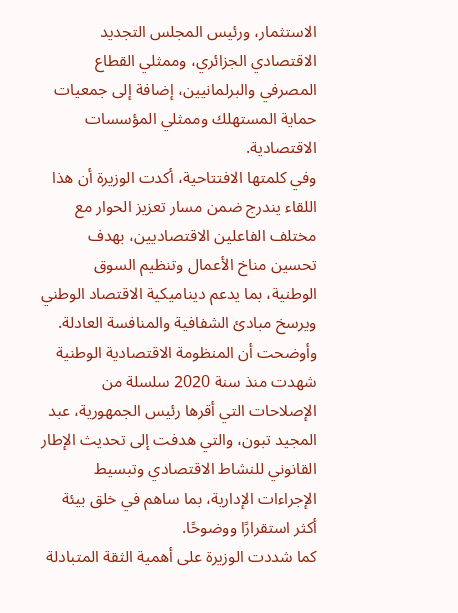الاستثمار، ورئيس المجلس التجديد الاقتصادي الجزائري، وممثلي القطاع المصرفي والبرلمانيين، إضافة إلى جمعيات حماية المستهلك وممثلي المؤسسات الاقتصادية.
وفي كلمتها الافتتاحية، أكدت الوزيرة أن هذا اللقاء يندرج ضمن مسار تعزيز الحوار مع مختلف الفاعلين الاقتصاديين، بهدف تحسين مناخ الأعمال وتنظيم السوق الوطنية، بما يدعم ديناميكية الاقتصاد الوطني ويرسخ مبادئ الشفافية والمنافسة العادلة.
وأوضحت أن المنظومة الاقتصادية الوطنية شهدت منذ سنة 2020 سلسلة من الإصلاحات التي أقرها رئيس الجمهورية، عبد المجيد تبون، والتي هدفت إلى تحديث الإطار القانوني للنشاط الاقتصادي وتبسيط الإجراءات الإدارية، بما ساهم في خلق بيئة أكثر استقرارًا ووضوحًا.
كما شددت الوزيرة على أهمية الثقة المتبادلة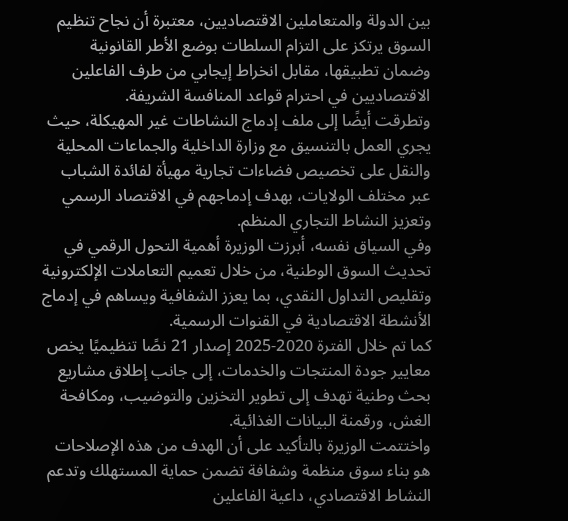بين الدولة والمتعاملين الاقتصاديين، معتبرة أن نجاح تنظيم السوق يرتكز على التزام السلطات بوضع الأطر القانونية وضمان تطبيقها، مقابل انخراط إيجابي من طرف الفاعلين الاقتصاديين في احترام قواعد المنافسة الشريفة.
وتطرقت أيضًا إلى ملف إدماج النشاطات غير المهيكلة، حيث يجري العمل بالتنسيق مع وزارة الداخلية والجماعات المحلية والنقل على تخصيص فضاءات تجارية مهيأة لفائدة الشباب عبر مختلف الولايات، بهدف إدماجهم في الاقتصاد الرسمي وتعزيز النشاط التجاري المنظم.
وفي السياق نفسه، أبرزت الوزيرة أهمية التحول الرقمي في تحديث السوق الوطنية، من خلال تعميم التعاملات الإلكترونية وتقليص التداول النقدي، بما يعزز الشفافية ويساهم في إدماج الأنشطة الاقتصادية في القنوات الرسمية.
كما تم خلال الفترة 2020-2025 إصدار 21 نصًا تنظيميًا يخص معايير جودة المنتجات والخدمات، إلى جانب إطلاق مشاريع بحث وطنية تهدف إلى تطوير التخزين والتوضيب، ومكافحة الغش، ورقمنة البيانات الغذائية.
واختتمت الوزيرة بالتأكيد على أن الهدف من هذه الإصلاحات هو بناء سوق منظمة وشفافة تضمن حماية المستهلك وتدعم النشاط الاقتصادي، داعية الفاعلين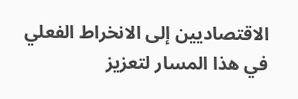الاقتصاديين إلى الانخراط الفعلي في هذا المسار لتعزيز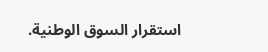استقرار السوق الوطنية.